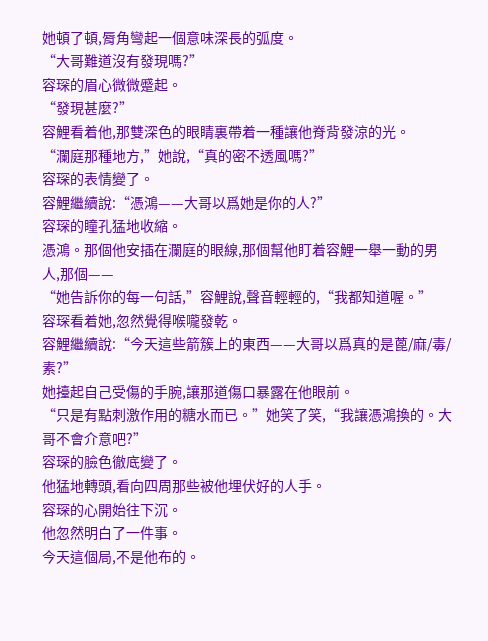她頓了頓,脣角彎起一個意味深長的弧度。
“大哥難道沒有發現嗎?”
容琛的眉心微微蹙起。
“發現甚麼?”
容鯉看着他,那雙深色的眼睛裏帶着一種讓他脊背發涼的光。
“瀾庭那種地方,”她說,“真的密不透風嗎?”
容琛的表情變了。
容鯉繼續說:“憑鴻——大哥以爲她是你的人?”
容琛的瞳孔猛地收縮。
憑鴻。那個他安插在瀾庭的眼線,那個幫他盯着容鯉一舉一動的男人,那個——
“她告訴你的每一句話,”容鯉說,聲音輕輕的,“我都知道喔。”
容琛看着她,忽然覺得喉嚨發乾。
容鯉繼續說:“今天這些箭簇上的東西——大哥以爲真的是蓖/麻/毒/素?”
她擡起自己受傷的手腕,讓那道傷口暴露在他眼前。
“只是有點刺激作用的糖水而已。”她笑了笑,“我讓憑鴻換的。大哥不會介意吧?”
容琛的臉色徹底變了。
他猛地轉頭,看向四周那些被他埋伏好的人手。
容琛的心開始往下沉。
他忽然明白了一件事。
今天這個局,不是他布的。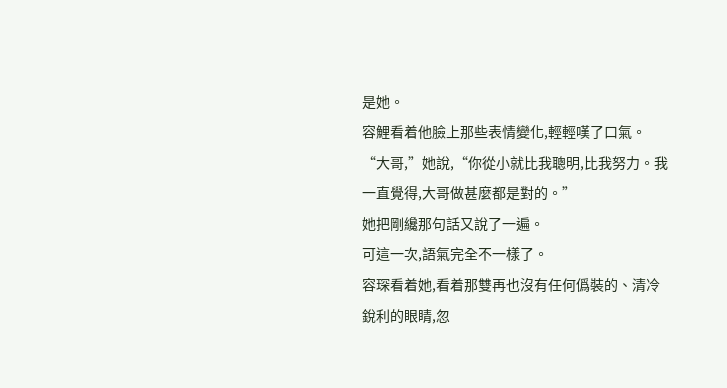是她。
容鯉看着他臉上那些表情變化,輕輕嘆了口氣。
“大哥,”她說,“你從小就比我聰明,比我努力。我一直覺得,大哥做甚麼都是對的。”
她把剛纔那句話又說了一遍。
可這一次,語氣完全不一樣了。
容琛看着她,看着那雙再也沒有任何僞裝的、清冷銳利的眼睛,忽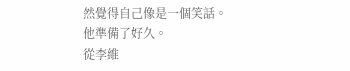然覺得自己像是一個笑話。
他準備了好久。
從李維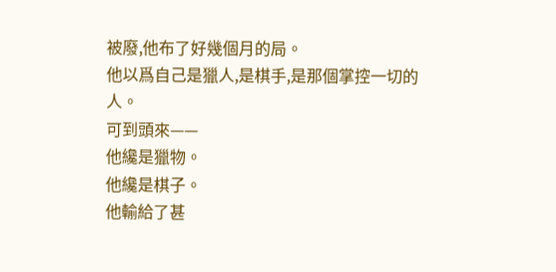被廢,他布了好幾個月的局。
他以爲自己是獵人,是棋手,是那個掌控一切的人。
可到頭來——
他纔是獵物。
他纔是棋子。
他輸給了甚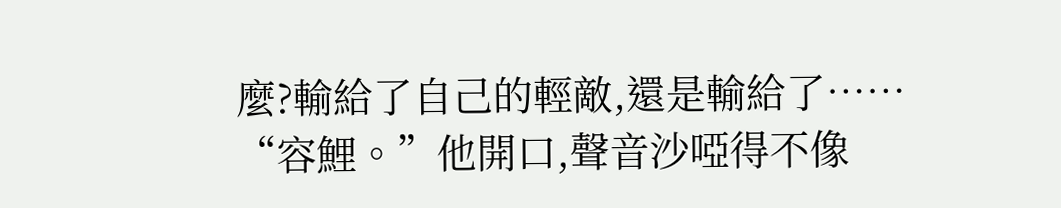麼?輸給了自己的輕敵,還是輸給了……
“容鯉。”他開口,聲音沙啞得不像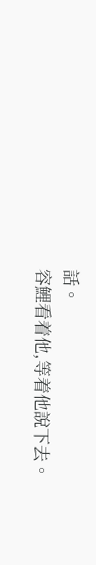話。
容鯉看着他,等着他說下去。